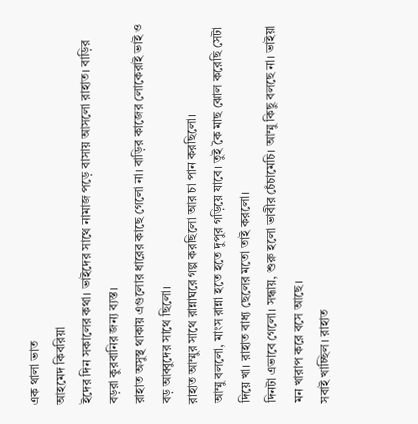এক থালা ভাত
আহমেদ কিবরিয়া
ইদের দিন সকালের কথা। ভাইদের সাথে নামাজ পড়ে বাসায় আসলো রাহাত। বাড়ির বড়রা কুরবানির জন্য ব্যস্ত।
রাহাত অসুস্থ থাকায় এগুলোর ধারের কাছে গেলো না। বাড়ির কাজের লোকেরাই ভাই ও বড় আব্বুদের সাথে ছিলো।
রাহাত আম্মুর সাথে রান্নাঘরে গল্প করছিলো আর চা পান করছিলো।
আম্মু বললো, মাংস রান্না হতে হতে দুপুর গড়িয়ে যাবে। তুই কৈ মাছ ঝোল করেছি সেটা দিয়ে খা। রাহাত বাধ্য ছেলের মতো তাই করলো।
দিনটা এভাবে গেলো। সন্ধায়, শুরু হলো ভাবীর চেঁচামেচি। আম্মু কিছু বলছে না। ভাইয়া মন খারাপ করে বসে আছে।
সবাই খাচ্ছিল। রাহাত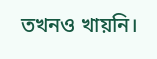তখনও খায়নি।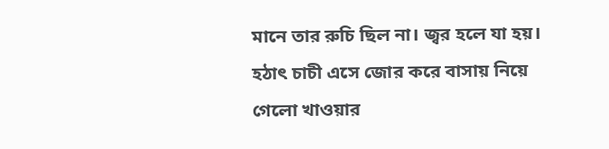মানে তার রুচি ছিল না। জ্বর হলে যা হয়।
হঠাৎ চাচী এসে জোর করে বাসায় নিয়ে গেলো খাওয়ার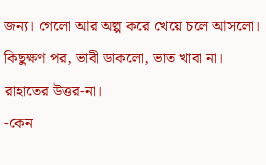জন্য। গেলো আর অল্প করে খেয়ে চলে আসলো। কিছুক্ষণ পর, ভাবী ডাকলো, ভাত খাবা না।
রাহাতের উত্তর-না।
-কেন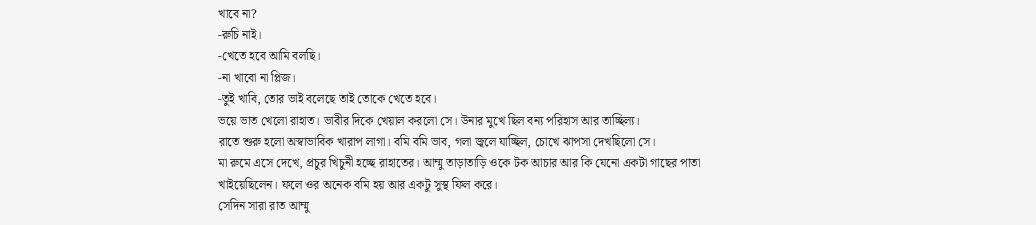খাবে না?
-রুচি নাই।
-খেতে হবে আমি বলছি।
-না খাবো না প্লিজ।
-তুই খাবি, তোর ভাই বলেছে তাই তোকে খেতে হবে।
ভয়ে ভাত খেলো রাহাত। ভাবীর দিকে খেয়াল করলো সে। উনার মুখে ছিল বন্য পরিহাস আর তাচ্ছিল্য।
রাতে শুরু হলো অস্বাভাবিক খারাপ লাগা। বমি বমি ভাব, গলা জ্বলে যাচ্ছিল, চোখে ঝাপসা দেখছিলো সে।
মা রুমে এসে দেখে, প্রচুর খিচুনী হচ্ছে রাহাতের। আম্মু তাড়াতাড়ি ওকে টক আচার আর কি যেনো একটা গাছের পাতা খাইয়েছিলেন। ফলে ওর অনেক বমি হয় আর একটু সুস্থ ফিল করে।
সেদিন সারা রাত আম্মু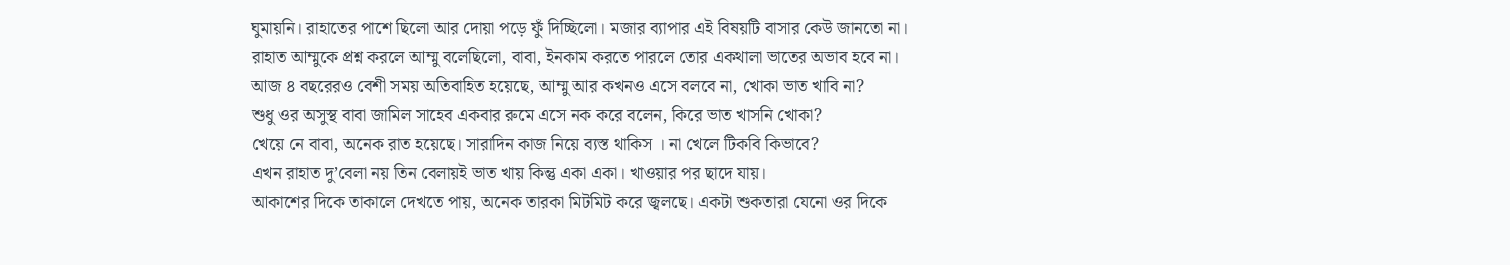ঘুমায়নি। রাহাতের পাশে ছিলো আর দোয়া পড়ে ফুঁ দিচ্ছিলো। মজার ব্যাপার এই বিষয়টি বাসার কেউ জানতো না।
রাহাত আম্মুকে প্রশ্ন করলে আম্মু বলেছিলো, বাবা, ইনকাম করতে পারলে তোর একথালা ভাতের অভাব হবে না।
আজ ৪ বছরেরও বেশী সময় অতিবাহিত হয়েছে, আম্মু আর কখনও এসে বলবে না, খোকা ভাত খাবি না?
শুধু ওর অসুস্থ বাবা জামিল সাহেব একবার রুমে এসে নক করে বলেন, কিরে ভাত খাসনি খোকা?
খেয়ে নে বাবা, অনেক রাত হয়েছে। সারাদিন কাজ নিয়ে ব্যস্ত থাকিস । না খেলে টিকবি কিভাবে?
এখন রাহাত দু’বেলা নয় তিন বেলায়ই ভাত খায় কিন্তু একা একা। খাওয়ার পর ছাদে যায়।
আকাশের দিকে তাকালে দেখতে পায়, অনেক তারকা মিটমিট করে জ্বলছে। একটা শুকতারা যেনো ওর দিকে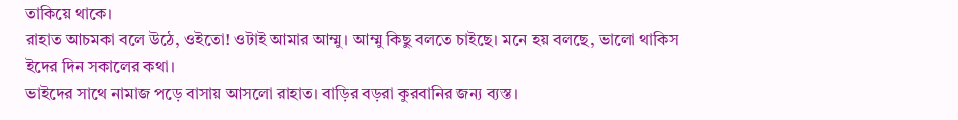তাকিয়ে থাকে।
রাহাত আচমকা বলে উঠে, ওইতো! ওটাই আমার আম্মু। আম্মু কিছু বলতে চাইছে। মনে হয় বলছে, ভালো থাকিস
ইদের দিন সকালের কথা।
ভাইদের সাথে নামাজ পড়ে বাসায় আসলো রাহাত। বাড়ির বড়রা কুরবানির জন্য ব্যস্ত।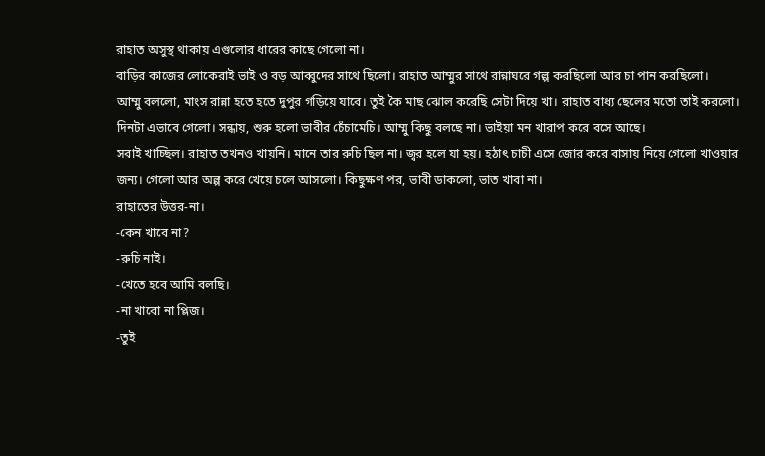রাহাত অসুস্থ থাকায় এগুলোর ধারের কাছে গেলো না।
বাড়ির কাজের লোকেরাই ভাই ও বড় আব্বুদের সাথে ছিলো। রাহাত আম্মুর সাথে রান্নাঘরে গল্প করছিলো আর চা পান করছিলো।
আম্মু বললো, মাংস রান্না হতে হতে দুপুর গড়িয়ে যাবে। তুই কৈ মাছ ঝোল করেছি সেটা দিয়ে খা। রাহাত বাধ্য ছেলের মতো তাই করলো।
দিনটা এভাবে গেলো। সন্ধায়, শুরু হলো ভাবীর চেঁচামেচি। আম্মু কিছু বলছে না। ভাইয়া মন খারাপ করে বসে আছে।
সবাই খাচ্ছিল। রাহাত তখনও খায়নি। মানে তার রুচি ছিল না। জ্বর হলে যা হয়। হঠাৎ চাচী এসে জোর করে বাসায় নিয়ে গেলো খাওয়ার জন্য। গেলো আর অল্প করে খেয়ে চলে আসলো। কিছুক্ষণ পর, ভাবী ডাকলো, ভাত খাবা না।
রাহাতের উত্তর-না।
-কেন খাবে না?
-রুচি নাই।
-খেতে হবে আমি বলছি।
-না খাবো না প্লিজ।
-তুই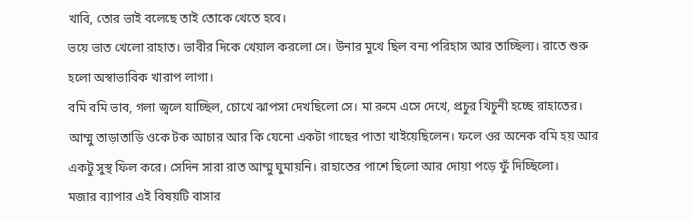খাবি, তোর ভাই বলেছে তাই তোকে খেতে হবে।
ভয়ে ভাত খেলো রাহাত। ভাবীর দিকে খেয়াল করলো সে। উনার মুখে ছিল বন্য পরিহাস আর তাচ্ছিল্য। রাতে শুরু হলো অস্বাভাবিক খারাপ লাগা।
বমি বমি ভাব, গলা জ্বলে যাচ্ছিল, চোখে ঝাপসা দেখছিলো সে। মা রুমে এসে দেখে, প্রচুর খিচুনী হচ্ছে রাহাতের। আম্মু তাড়াতাড়ি ওকে টক আচার আর কি যেনো একটা গাছের পাতা খাইয়েছিলেন। ফলে ওর অনেক বমি হয় আর একটু সুস্থ ফিল করে। সেদিন সারা রাত আম্মু ঘুমায়নি। রাহাতের পাশে ছিলো আর দোয়া পড়ে ফুঁ দিচ্ছিলো।
মজার ব্যাপার এই বিষয়টি বাসার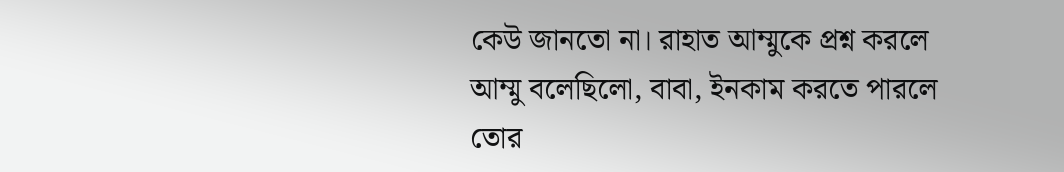কেউ জানতো না। রাহাত আম্মুকে প্রশ্ন করলে আম্মু বলেছিলো, বাবা, ইনকাম করতে পারলে তোর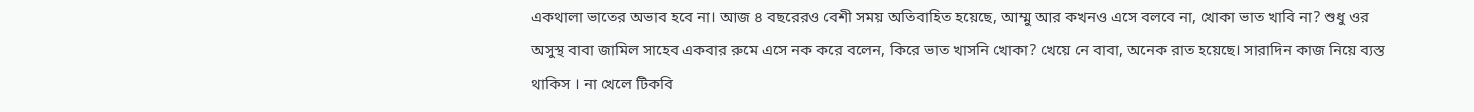একথালা ভাতের অভাব হবে না। আজ ৪ বছরেরও বেশী সময় অতিবাহিত হয়েছে, আম্মু আর কখনও এসে বলবে না, খোকা ভাত খাবি না? শুধু ওর অসুস্থ বাবা জামিল সাহেব একবার রুমে এসে নক করে বলেন, কিরে ভাত খাসনি খোকা? খেয়ে নে বাবা, অনেক রাত হয়েছে। সারাদিন কাজ নিয়ে ব্যস্ত থাকিস । না খেলে টিকবি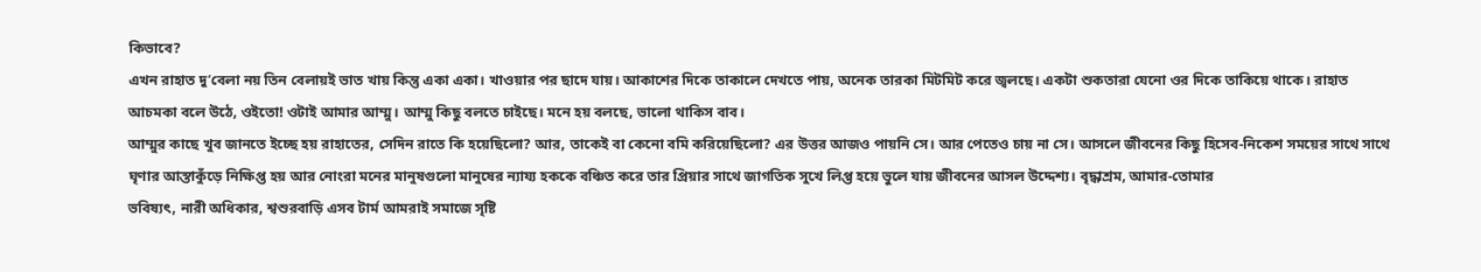কিভাবে?
এখন রাহাত দু’বেলা নয় তিন বেলায়ই ভাত খায় কিন্তু একা একা। খাওয়ার পর ছাদে যায়। আকাশের দিকে তাকালে দেখতে পায়, অনেক তারকা মিটমিট করে জ্বলছে। একটা শুকতারা যেনো ওর দিকে তাকিয়ে থাকে। রাহাত আচমকা বলে উঠে, ওইতো! ওটাই আমার আম্মু। আম্মু কিছু বলতে চাইছে। মনে হয় বলছে, ভালো থাকিস বাব।
আম্মুর কাছে খুব জানতে ইচ্ছে হয় রাহাতের, সেদিন রাতে কি হয়েছিলো? আর, তাকেই বা কেনো বমি করিয়েছিলো? এর উত্তর আজও পায়নি সে। আর পেতেও চায় না সে। আসলে জীবনের কিছু হিসেব-নিকেশ সময়ের সাথে সাথে ঘৃণার আস্তাকুঁড়ে নিক্ষিপ্ত হয় আর নোংরা মনের মানুষগুলো মানুষের ন্যায্য হককে বঞ্চিত করে তার প্রিয়ার সাথে জাগতিক সুখে লিপ্ত হয়ে ভুলে যায় জীবনের আসল উদ্দেশ্য। বৃদ্ধাশ্রম, আমার-তোমার
ভবিষ্যৎ, নারী অধিকার, শ্বশুরবাড়ি এসব টার্ম আমরাই সমাজে সৃষ্টি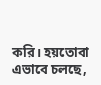করি। হয়তোবা এভাবে চলছে,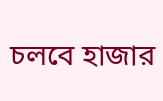চলবে হাজার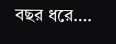বছর ধরে….